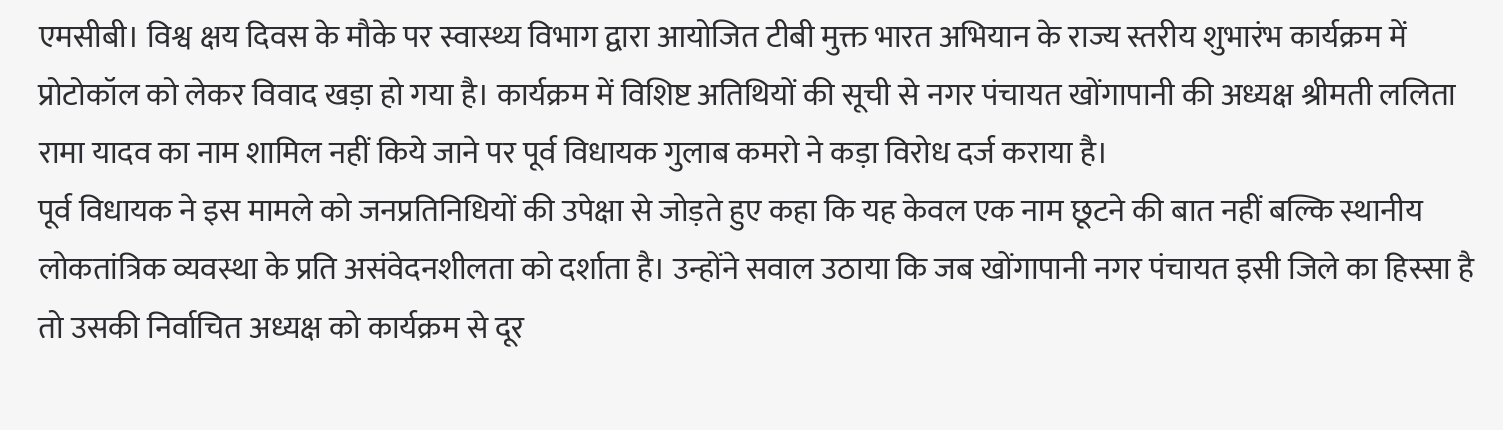एमसीबी। विश्व क्षय दिवस के मौके पर स्वास्थ्य विभाग द्वारा आयोजित टीबी मुक्त भारत अभियान के राज्य स्तरीय शुभारंभ कार्यक्रम में प्रोटोकॉल को लेकर विवाद खड़ा हो गया है। कार्यक्रम में विशिष्ट अतिथियों की सूची से नगर पंचायत खोंगापानी की अध्यक्ष श्रीमती ललिता रामा यादव का नाम शामिल नहीं किये जाने पर पूर्व विधायक गुलाब कमरो ने कड़ा विरोध दर्ज कराया है।
पूर्व विधायक ने इस मामले को जनप्रतिनिधियों की उपेक्षा से जोड़ते हुए कहा कि यह केवल एक नाम छूटने की बात नहीं बल्कि स्थानीय लोकतांत्रिक व्यवस्था के प्रति असंवेदनशीलता को दर्शाता है। उन्होंने सवाल उठाया कि जब खोंगापानी नगर पंचायत इसी जिले का हिस्सा है तो उसकी निर्वाचित अध्यक्ष को कार्यक्रम से दूर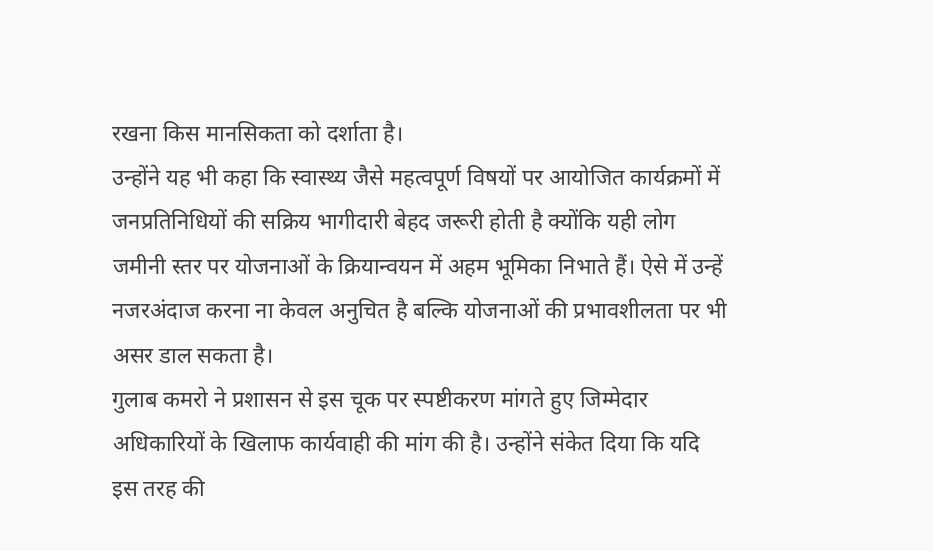रखना किस मानसिकता को दर्शाता है।
उन्होंने यह भी कहा कि स्वास्थ्य जैसे महत्वपूर्ण विषयों पर आयोजित कार्यक्रमों में जनप्रतिनिधियों की सक्रिय भागीदारी बेहद जरूरी होती है क्योंकि यही लोग जमीनी स्तर पर योजनाओं के क्रियान्वयन में अहम भूमिका निभाते हैं। ऐसे में उन्हें नजरअंदाज करना ना केवल अनुचित है बल्कि योजनाओं की प्रभावशीलता पर भी असर डाल सकता है।
गुलाब कमरो ने प्रशासन से इस चूक पर स्पष्टीकरण मांगते हुए जिम्मेदार अधिकारियों के खिलाफ कार्यवाही की मांग की है। उन्होंने संकेत दिया कि यदि इस तरह की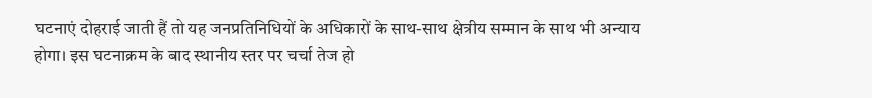घटनाएं दोहराई जाती हैं तो यह जनप्रतिनिधियों के अधिकारों के साथ-साथ क्षेत्रीय सम्मान के साथ भी अन्याय होगा। इस घटनाक्रम के बाद स्थानीय स्तर पर चर्चा तेज हो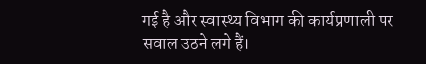गई है और स्वास्थ्य विभाग की कार्यप्रणाली पर सवाल उठने लगे हैं।